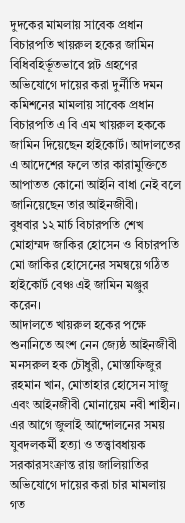দুদকের মামলায় সাবেক প্রধান বিচারপতি খায়রুল হকের জামিন
বিধিবহির্ভূতভাবে প্লট গ্রহণের অভিযোগে দায়ের করা দুর্নীতি দমন কমিশনের মামলায় সাবেক প্রধান বিচারপতি এ বি এম খায়রুল হককে জামিন দিয়েছেন হাইকোর্ট। আদালতের এ আদেশের ফলে তার কারামুক্তিতে আপাতত কোনো আইনি বাধা নেই বলে জানিয়েছেন তার আইনজীবী।
বুধবার ১২ মার্চ বিচারপতি শেখ মোহাম্মদ জাকির হোসেন ও বিচারপতি মো জাকির হোসেনের সমন্বয়ে গঠিত হাইকোর্ট বেঞ্চ এই জামিন মঞ্জুর করেন।
আদালতে খায়রুল হকের পক্ষে শুনানিতে অংশ নেন জ্যেষ্ঠ আইনজীবী মনসরুল হক চৌধুরী, মোস্তাফিজুর রহমান খান, মোতাহার হোসেন সাজু এবং আইনজীবী মোনায়েম নবী শাহীন।
এর আগে জুলাই আন্দোলনের সময় যুবদলকর্মী হত্যা ও তত্ত্বাবধায়ক সরকারসংক্রান্ত রায় জালিয়াতির অভিযোগে দায়ের করা চার মামলায় গত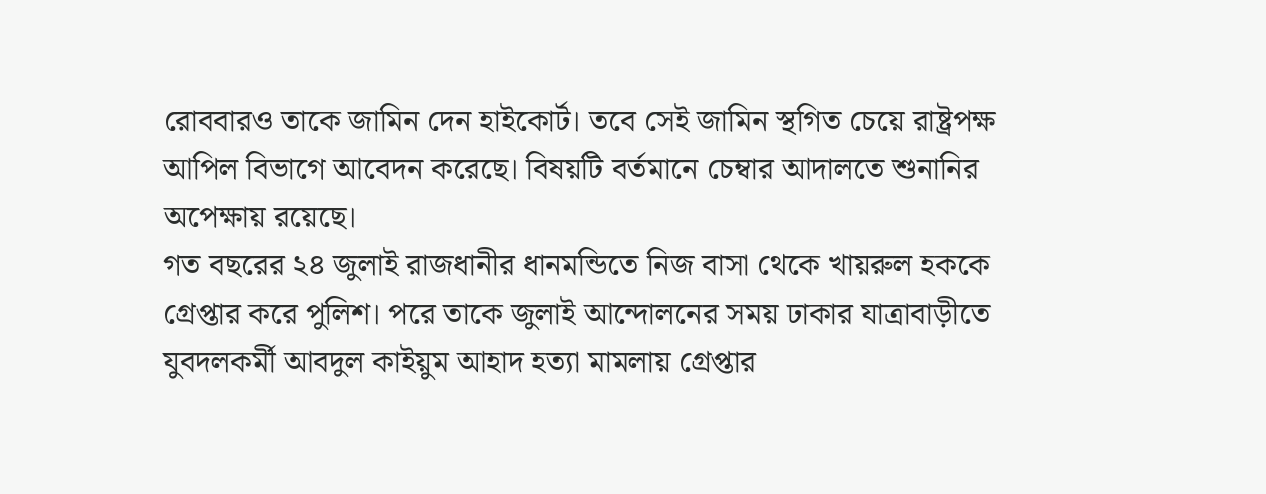রোববারও তাকে জামিন দেন হাইকোর্ট। তবে সেই জামিন স্থগিত চেয়ে রাষ্ট্রপক্ষ আপিল বিভাগে আবেদন করেছে। বিষয়টি বর্তমানে চেম্বার আদালতে শুনানির অপেক্ষায় রয়েছে।
গত বছরের ২৪ জুলাই রাজধানীর ধানমন্ডিতে নিজ বাসা থেকে খায়রুল হককে গ্রেপ্তার করে পুলিশ। পরে তাকে জুলাই আন্দোলনের সময় ঢাকার যাত্রাবাড়ীতে যুবদলকর্মী আবদুল কাইয়ুম আহাদ হত্যা মামলায় গ্রেপ্তার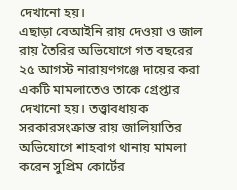দেখানো হয়।
এছাড়া বেআইনি রায় দেওয়া ও জাল রায় তৈরির অভিযোগে গত বছরের ২৫ আগস্ট নারায়ণগঞ্জে দায়ের করা একটি মামলাতেও তাকে গ্রেপ্তার দেখানো হয়। তত্ত্বাবধায়ক সরকারসংক্রান্ত রায় জালিয়াতির অভিযোগে শাহবাগ থানায় মামলা করেন সুপ্রিম কোর্টের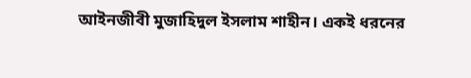আইনজীবী মুজাহিদুল ইসলাম শাহীন। একই ধরনের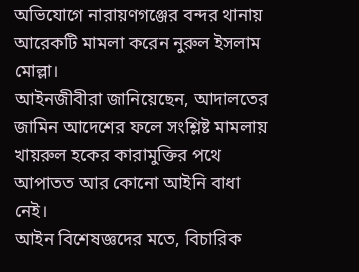অভিযোগে নারায়ণগঞ্জের বন্দর থানায় আরেকটি মামলা করেন নুরুল ইসলাম মোল্লা।
আইনজীবীরা জানিয়েছেন, আদালতের জামিন আদেশের ফলে সংশ্লিষ্ট মামলায় খায়রুল হকের কারামুক্তির পথে আপাতত আর কোনো আইনি বাধা নেই।
আইন বিশেষজ্ঞদের মতে, বিচারিক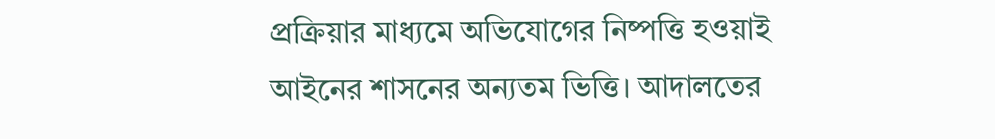প্রক্রিয়ার মাধ্যমে অভিযোগের নিষ্পত্তি হওয়াই আইনের শাসনের অন্যতম ভিত্তি। আদালতের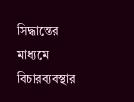সিদ্ধান্তের মাধ্যমে বিচারব্যবস্থার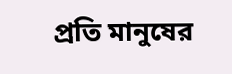প্রতি মানুষের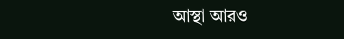আস্থা আরও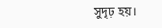সুদৃঢ় হয়।